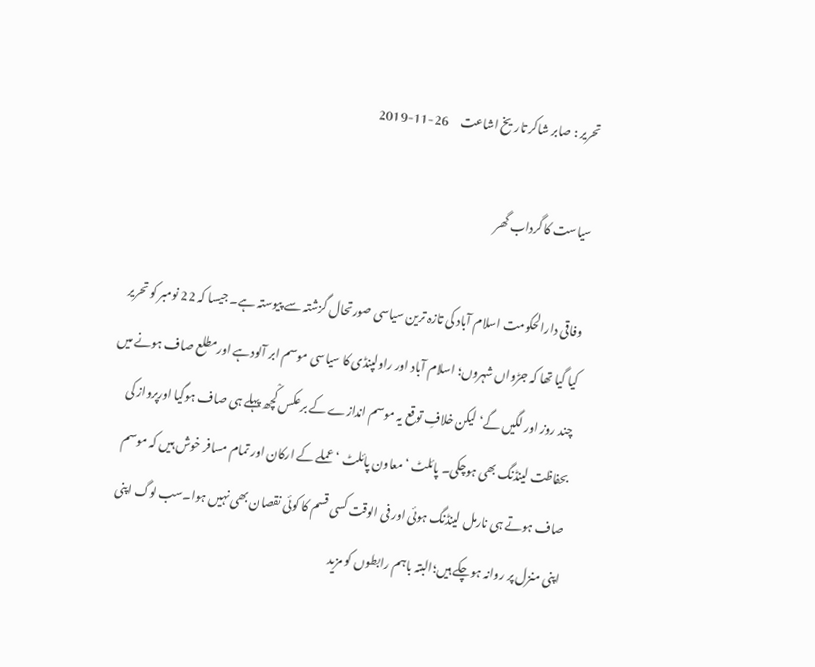تحریر : صابر شاکر تاریخ اشاعت     26-11-2019

سیاست کا گرداب گھر

وفاقی دارالحکومت اسلام آباد کی تازہ ترین سیاسی صورتحال گزشتہ سے پیوستہ ہے۔ جیسا کہ 22 نومبر کو تحریر کیا گیا تھا کہ جڑواں شہروں؛ اسلام آباد اور راولپنڈی کا سیاسی موسم ابر آلودہے اورمطلع صاف ہونے میں چند روز اور لگیں گے‘ لیکن خلافِ توقع یہ موسم اندازے کے برعکس کْچھ پہلے ہی صاف ہوگیا اورپرواز کی بحفاظت لینڈنگ بھی ہوچکی۔ پائلٹ ‘معاون پائلٹ ‘ عملے کے ارکان اور تمام مسافر خوش ہیں کہ موسم صاف ہوتے ہی نارمل لینڈنگ ہوئی اور فی الوقت کسی قسم کا کوئی نقصان بھی نہیں ہوا۔سب لوگ اپنی اپنی منزل پر روانہ ہوچکے ہیں؛البتہ باہم رابطوں کو مزید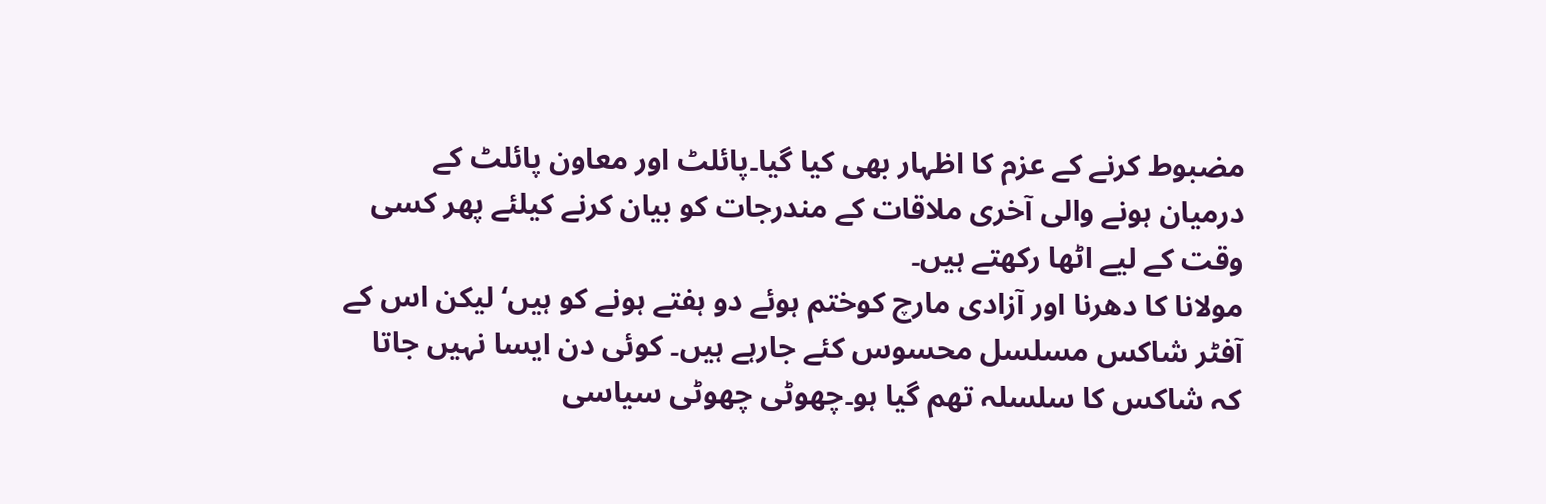مضبوط کرنے کے عزم کا اظہار بھی کیا گیا۔پائلٹ اور معاون پائلٹ کے درمیان ہونے والی آخری ملاقات کے مندرجات کو بیان کرنے کیلئے پھر کسی وقت کے لیے اٹھا رکھتے ہیں۔
مولانا کا دھرنا اور آزادی مارچ کوختم ہوئے دو ہفتے ہونے کو ہیں‘ لیکن اس کے آفٹر شاکس مسلسل محسوس کئے جارہے ہیں۔ کوئی دن ایسا نہیں جاتا کہ شاکس کا سلسلہ تھم گیا ہو۔چھوٹی چھوٹی سیاسی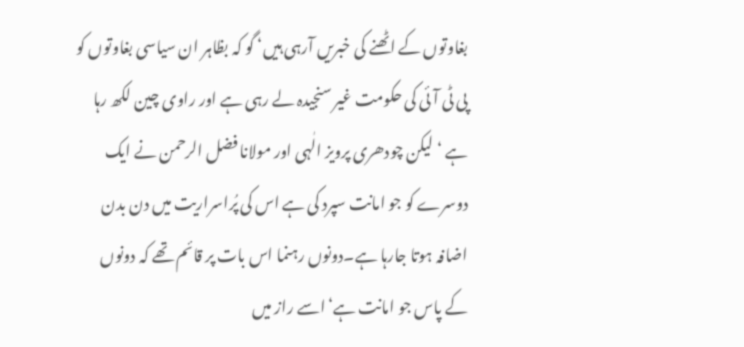بغاوتوں کے اٹھنے کی خبریں آرہی ہیں‘ گو کہ بظاہر ان سیاسی بغاوتوں کو پی ٹی آئی کی حکومت غیر سنجیدہ لے رہی ہے اور راوی چین لکھ رہا ہے ‘لیکن چودھری پرویز الٰہی اور مولانا فضل الرحمن نے ایک دوسرے کو جو امانت سپرد کی ہے اس کی پُراسراریت میں دن بدن اضافہ ہوتا جارہا ہے۔دونوں رہنما اس بات پر قائم تھے کہ دونوں کے پاس جو امانت ہے‘ اسے راز میں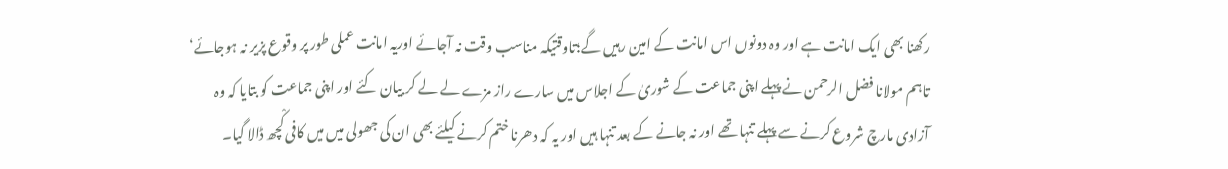رکھنا بھی ایک امانت ہے اور وہ دونوں اس امانت کے امین رہیں گے؛تاوقتیکہ مناسب وقت نہ آجائے اوریہ امانت عملی طور پر وقوع پزیر نہ ہوجائے‘ تاہم مولانا فضل الرحمن نے پہلے اپنی جماعت کے شوریٰ کے اجلاس میں سارے راز مزے لے لے کر بیان کئے اور اپنی جماعت کو بتایا کہ وہ آزادی مارچ شروع کرنے سے پہلے تنہا تھے اور نہ جانے کے بعد تنہا ہیں اور یہ کہ دھرنا ختم کرنے کیلئے بھی ان کی جھولی میں میں کافی کْچھ ڈالا گیا۔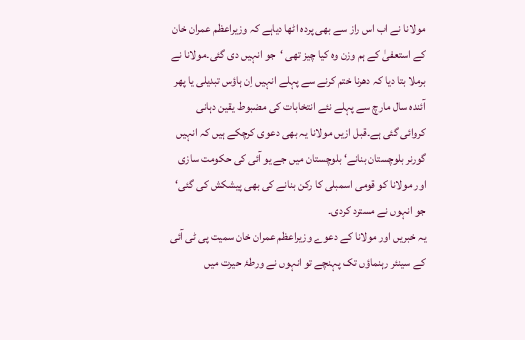مولانا نے اب اس راز سے بھی پردہ اٹھا دیاہے کہ وزیراعظم عمران خان کے استعفیٰ کے ہم وزن وہ کیا چیز تھی ‘جو انہیں دی گئی۔مولانا نے برملا بتا دیا کہ دھرنا ختم کرنے سے پہلے انہیں اِن ہاؤس تبدیلی یا پھر آئندہ سال مارچ سے پہلے نئے انتخابات کی مضبوط یقین دہانی کروائی گئی ہے۔قبل ازیں مولانا یہ بھی دعوی کرچکے ہیں کہ انہیں گورنر بلوچستان بنانے‘ بلوچستان میں جے یو آئی کی حکومت سازی اور مولانا کو قومی اسمبلی کا رکن بنانے کی بھی پیشکش کی گئی‘ جو انہوں نے مسترد کردی۔
یہ خبریں اور مولانا کے دعوے وزیراعظم عمران خان سمیت پی ٹی آئی کے سینئر رہنماؤں تک پہنچے تو انہوں نے ورطۂ حیرت میں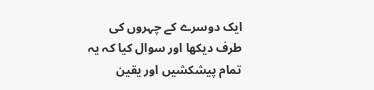ایک دوسرے کے چہروں کی طرف دیکھا اور سوال کیا کہ یہ تمام پیشکشیں اور یقین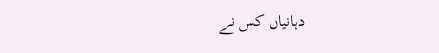دہانیاں کس نے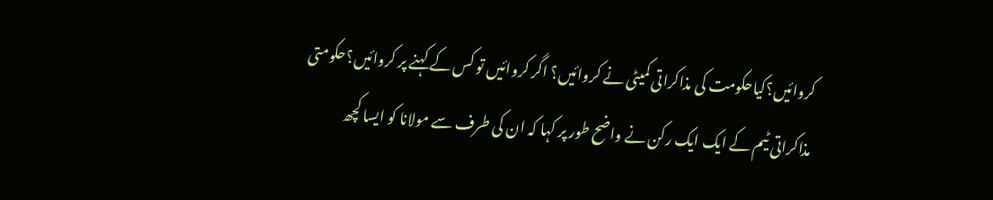کروائیں؟کیاحکومت کی مذاکراتی کمیٹی نے کروائیں؟ اگر کروائیں تو کس کے کہنے پر کروائیں؟حکومتی مذاکراتی ٹیم کے ایک ایک رکن نے واضح طور پر کہا کہ ان کی طرف سے مولانا کو ایسا کچھ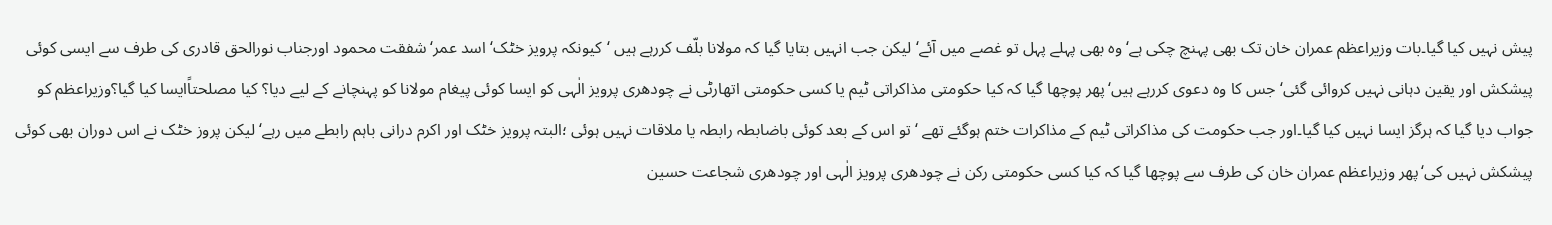پیش نہیں کیا گیا۔بات وزیراعظم عمران خان تک بھی پہنچ چکی ہے‘ وہ بھی پہلے پہل تو غصے میں آئے‘ لیکن جب انہیں بتایا گیا کہ مولانا بلّف کررہے ہیں ‘کیونکہ پرویز خٹک‘ اسد عمر‘شفقت محمود اورجناب نورالحق قادری کی طرف سے ایسی کوئی پیشکش اور یقین دہانی نہیں کروائی گئی‘ جس کا وہ دعوی کررہے ہیں‘پھر پوچھا گیا کہ کیا حکومتی مذاکراتی ٹیم یا کسی حکومتی اتھارٹی نے چودھری پرویز الٰہی کو ایسا کوئی پیغام مولانا کو پہنچانے کے لیے دیا؟ کیا مصلحتاًایسا کیا گیا؟وزیراعظم کو جواب دیا گیا کہ ہرگز ایسا نہیں کیا گیا۔اور جب حکومت کی مذاکراتی ٹیم کے مذاکرات ختم ہوگئے تھے ‘تو اس کے بعد کوئی باضابطہ رابطہ یا ملاقات نہیں ہوئی ؛البتہ پرویز خٹک اور اکرم درانی باہم رابطے میں رہے‘ لیکن پروز خٹک نے اس دوران بھی کوئی پیشکش نہیں کی‘پھر وزیراعظم عمران خان کی طرف سے پوچھا گیا کہ کیا کسی حکومتی رکن نے چودھری پرویز الٰہی اور چودھری شجاعت حسین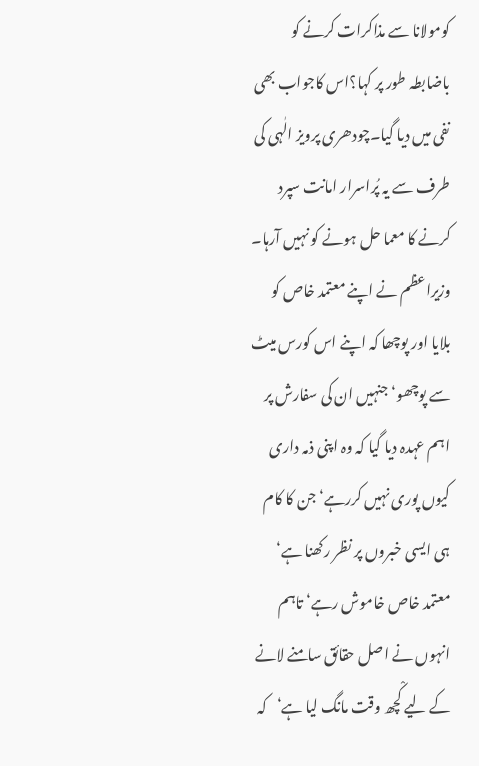کومولانا سے مذاکرات کرنے کو باضابطہ طور پر کہا؟اس کاجواب بھی نفی میں دیا گیا۔چودھری پرویز الٰہی کی طرف سے یہ پُراسرار امانت سپرد کرنے کا معما حل ہونے کو نہیں آرہا۔ وزیراعظم نے اپنے معتمد خاص کو بلایا اور پوچھا کہ اپنے اس کورس میٹ سے پوچھو‘ جنہیں ان کی سفارش پر اہم عہدہ دیا گیا کہ وہ اپنی ذمہ داری کیوں پوری نہیں کررہے‘ جن کا کام ہی ایسی خبروں پر نظر رکھنا ہے‘ معتمد خاص خاموش رہے‘ تاہم انہوں نے اصل حقائق سامنے لانے کے لیے کْچھ وقت مانگ لیا ہے‘کہ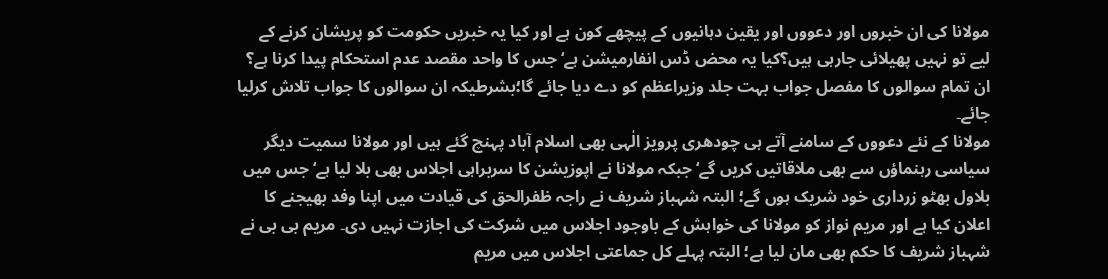مولانا کی ان خبروں اور دعووں اور یقین دہانیوں کے پیچھے کون ہے اور کیا یہ خبریں حکومت کو پریشان کرنے کے لیے تو نہیں پھیلائی جارہی ہیں؟کیا یہ محض ڈس انفارمیشن ہے‘ جس کا واحد مقصد عدم استحکام پیدا کرنا ہے؟ ان تمام سوالوں کا مفصل جواب بہت جلد وزیراعظم کو دے دیا جائے گا؛بشرطیکہ ان سوالوں کا جواب تلاش کرلیا جائے۔
مولانا کے نئے دعووں کے سامنے آتے ہی چودھری پرویز الٰہی بھی اسلام آباد پہنچ گئے ہیں اور مولانا سمیت دیگر سیاسی رہنماؤں سے بھی ملاقاتیں کریں گے‘ جبکہ مولانا نے اپوزیشن کا سربراہی اجلاس بھی بلا لیا ہے‘ جس میں بلاول بھٹو زرداری خود شریک ہوں گے؛ البتہ شہباز شریف نے راجہ ظفرالحق کی قیادت میں اپنا وفد بھیجنے کا اعلان کیا ہے اور مریم نواز کو مولانا کی خواہش کے باوجود اجلاس میں شرکت کی اجازت نہیں دی۔ مریم بی بی نے شہباز شریف کا حکم بھی مان لیا ہے؛ البتہ پہلے کل جماعتی اجلاس میں مریم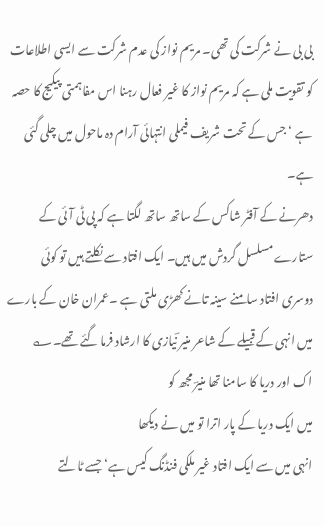بی بی نے شرکت کی تھی۔ مریم نواز کی عدم شرکت سے ایسی اطلاعات کو تقویت ملی ہے کہ مریم نواز کا غیر فعال رہنا اس مفاہمتی پیکیج کا حصہ ہے ‘جس کے تحت شریف فیملی انتہائی آرام دہ ماحول میں چلی گئی ہے۔
دھرنے کے آفٹر شاکس کے ساتھ ساتھ لگتا ہے کہ پی ٹی آئی کے ستارے مسلسل گردش میں ہیں۔ ایک افتاد سے نکلتے ہیں تو کوئی دوسری افتاد سامنے سینہ تانے کھڑی ملتی ہے ۔عمران خان کے بارے میں انہی کے قبیلے کے شاعر منیر ؔنیازی کا ارشاد فرما گئے تھے۔؎
اک اور دریا کا سامنا تھا منیرؔ مجھ کو
میں ایک دریا کے پار اترا تو میں نے دیکھا
انہی میں سے ایک افتاد غیر ملکی فنڈنگ کیس ہے‘ جسے ٹالتے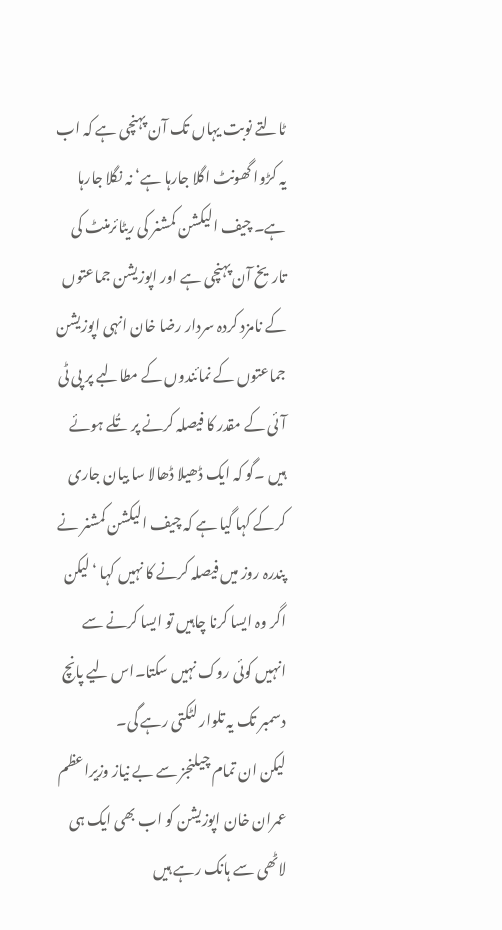ٹالتے نوبت یہاں تک آن پہنچی ہے کہ اب یہ کڑوا گھونٹ اگلا جارہا ہے‘ نہ نگلا جارہا ہے۔ چیف الیکشن کمشنر کی ریٹائرمنٹ کی تاریخ آن پہنچی ہے اور اپوزیشن جماعتوں کے نامزد کردہ سردار رضا خان انہی اپوزیشن جماعتوں کے نمائندوں کے مطالبے پر پی ٹی آئی کے مقدر کا فیصلہ کرنے پر تُلے ہوئے ہیں ۔گو کہ ایک ڈھیلا ڈھالا سا بیان جاری کرکے کہا گیا ہے کہ چیف الیکشن کمشنر نے پندرہ روز میں فیصلہ کرنے کا نہیں کہا ‘لیکن اگر وہ ایسا کرنا چاہیں تو ایسا کرنے سے انہیں کوئی روک نہیں سکتا۔اس لیے پانچ دسمبر تک یہ تلوار لٹکتی رہے گی۔
لیکن ان تمام چیلنجز سے بے نیاز وزیراعظم عمران خان اپوزیشن کو اب بھی ایک ہی لاٹھی سے ہانک رہے ہیں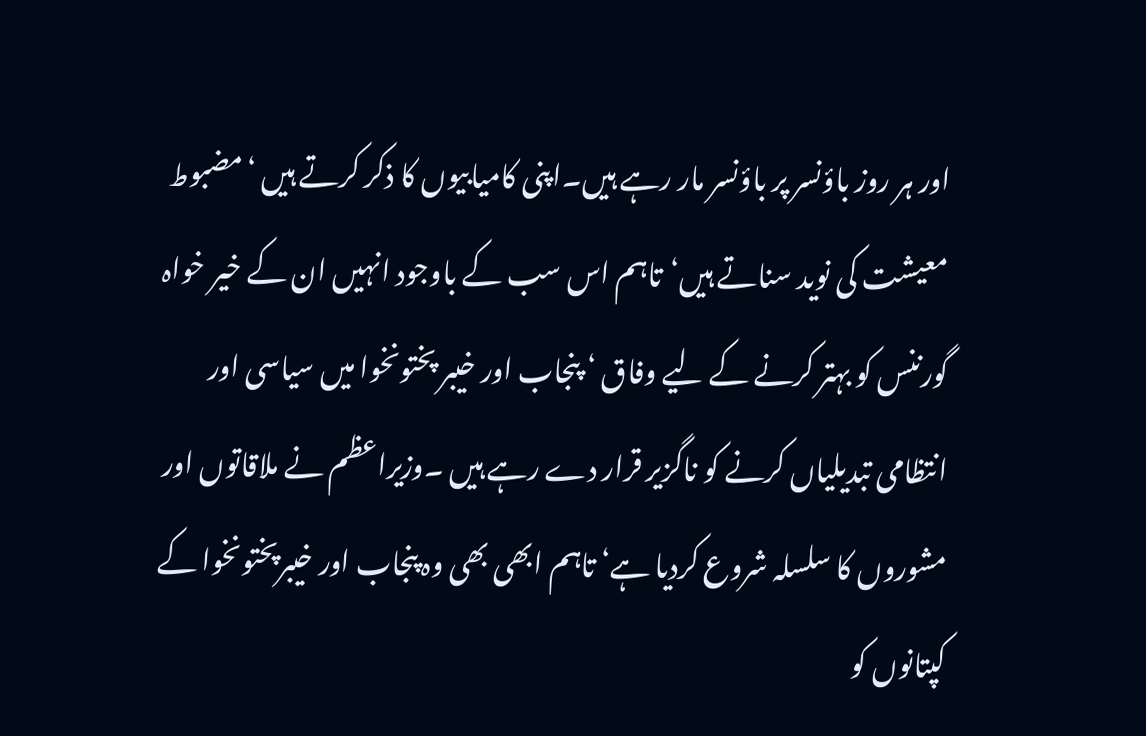اور ہر روز باؤنسر پر باؤنسر مار رہے ہیں۔اپنی کامیابیوں کا ذکر کرتے ہیں ‘مضبوط معیشت کی نوید سناتے ہیں‘تاہم اس سب کے باوجود انہیں ان کے خیر خواہ گورننس کو بہتر کرنے کے لیے وفاق ‘ پنجاب اور خیبر پختونخوا میں سیاسی اور انتظامی تبدیلیاں کرنے کو ناگزیر قرار دے رہے ہیں ۔وزیراعظم نے ملاقاتوں اور مشوروں کا سلسلہ شروع کردیا ہے‘ تاہم ابھی بھی وہ پنجاب اور خیبرپختونخوا کے کپتانوں کو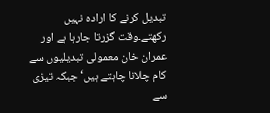تبدیل کرنے کا ارادہ نہیں رکھتے۔وقت گزرتا جارہا ہے اور عمران خان معمولی تبدیلیوں سے کام چلانا چاہتے ہیں‘ جبکہ تیزی سے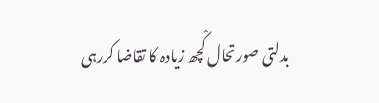بدلتی صورتحال کْچھ زیادہ کا تقاضا کررہی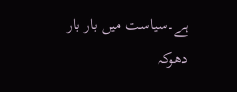ہے۔سیاست میں بار بار دھوکہ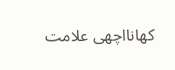کھانااچھی علامت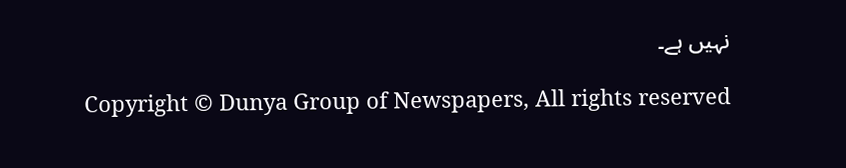نہیں ہے۔

Copyright © Dunya Group of Newspapers, All rights reserved